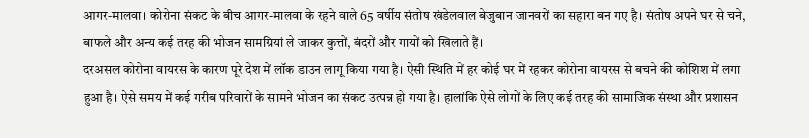आगर-मालवा। कोरोना संकट के बीच आगर-मालवा के रहने वाले 65 वर्षीय संतोष खंडेलवाल बेजुबान जानवरों का सहारा बन गए है। संतोष अपने घर से चने, बाफले और अन्य कई तरह की भोजन सामग्रियां ले जाकर कुत्तों, बंदरों और गायों को खिलाते हैं।
दरअसल कोरोना वायरस के कारण पूरे देश में लॉक डाउन लागू किया गया है। ऐसी स्थिति में हर कोई घर में रहकर कोरोना वायरस से बचने की कोशिश में लगा हुआ है। ऐसे समय में कई गरीब परिवारों के सामने भोजन का संकट उत्पन्न हो गया है। हालांकि ऐसे लोगों के लिए कई तरह की सामाजिक संस्था और प्रशासन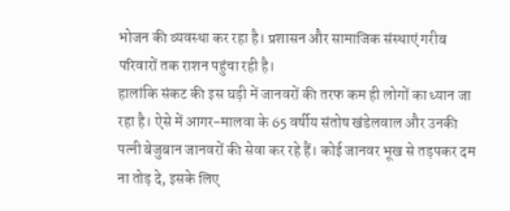भोजन की व्यवस्था कर रहा है। प्रशासन और सामाजिक संस्थाएं गरीब परिवारों तक राशन पहुंचा रही है।
हालांकि संकट की इस घड़ी में जानवरों की तरफ कम ही लोगों का ध्यान जा रहा है। ऐसे में आगर-मालवा के 65 वर्षीय संतोष खंडेलवाल और उनकी पत्नी बेजुबान जानवरों की सेवा कर रहे हैं। कोई जानवर भूख से तड़पकर दम ना तोड़ दे, इसके लिए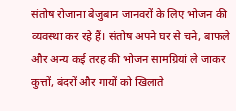संतोष रोजाना बेजुबान जानवरों के लिए भोजन की व्यवस्था कर रहे हैं। संतोष अपने घर से चने, बाफले और अन्य कई तरह की भोजन सामग्रियां ले जाकर कुत्तों, बंदरों और गायों को खिलाते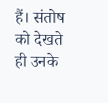हैं। संतोष को देखते ही उनके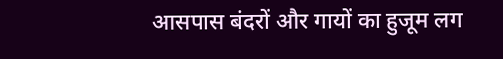आसपास बंदरों और गायों का हुजूम लग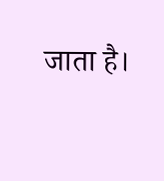जाता है।